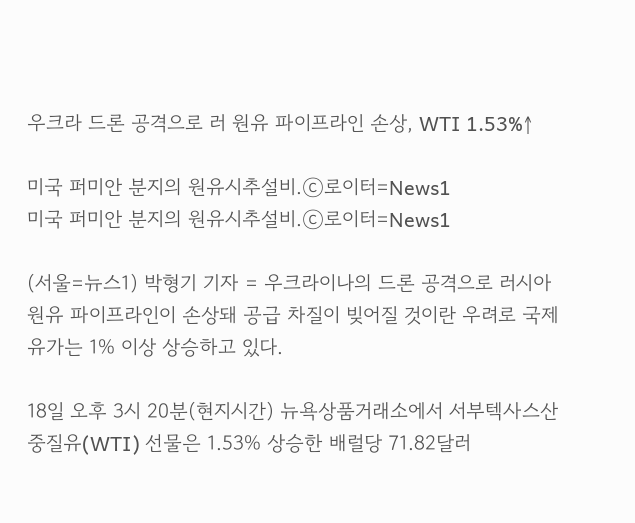우크라 드론 공격으로 러 원유 파이프라인 손상, WTI 1.53%↑

미국 퍼미안 분지의 원유시추설비.ⓒ로이터=News1
미국 퍼미안 분지의 원유시추설비.ⓒ로이터=News1

(서울=뉴스1) 박형기 기자 = 우크라이나의 드론 공격으로 러시아 원유 파이프라인이 손상돼 공급 차질이 빚어질 것이란 우려로 국제유가는 1% 이상 상승하고 있다.

18일 오후 3시 20분(현지시간) 뉴욕상품거래소에서 서부텍사스산중질유(WTI) 선물은 1.53% 상승한 배럴당 71.82달러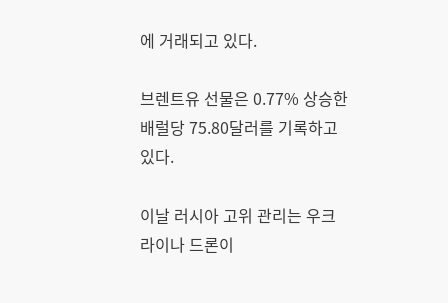에 거래되고 있다.

브렌트유 선물은 0.77% 상승한 배럴당 75.80달러를 기록하고 있다.

이날 러시아 고위 관리는 우크라이나 드론이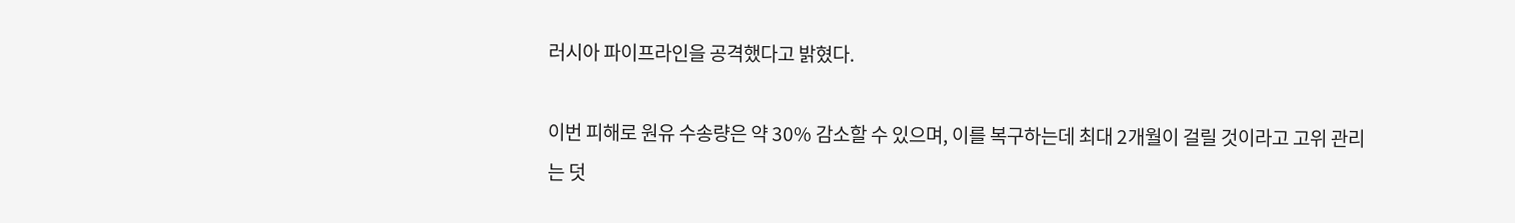러시아 파이프라인을 공격했다고 밝혔다.

이번 피해로 원유 수송량은 약 30% 감소할 수 있으며, 이를 복구하는데 최대 2개월이 걸릴 것이라고 고위 관리는 덧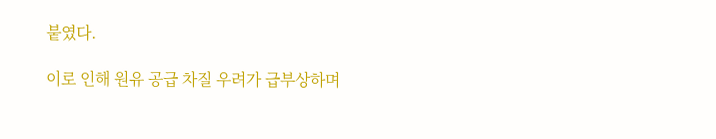붙였다.

이로 인해 원유 공급 차질 우려가 급부상하며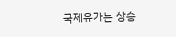국제유가는 상승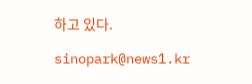하고 있다.

sinopark@news1.kr